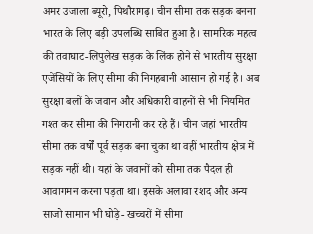अमर उजाला ब्यूरो, पिथौरागढ़। चीन सीमा तक सड़क बनना भारत के लिए बड़ी उपलब्धि साबित हुआ है। सामरिक महत्व की तवाघाट-लिपुलेख सड़क के लिंक होने से भारतीय सुरक्षा एजेंसियों के लिए सीमा की निगहबानी आसान हो गई है। अब सुरक्षा बलों के जवान और अधिकारी वाहनों से भी नियमित गश्त कर सीमा की निगरानी कर रहे हैं। चीन जहां भारतीय सीमा तक वर्षों पूर्व सड़क बना चुका था वहीं भारतीय क्षेत्र में सड़क नहीं थी। यहां के जवानों को सीमा तक पैदल ही आवागमन करना पड़ता था। इसके अलावा रशद और अन्य साजो सामान भी घोड़े- खच्चरों में सीमा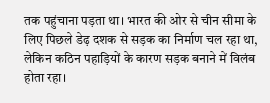तक पहुंचाना पड़ता था। भारत की ओर से चीन सीमा के लिए पिछले डेढ़ दशक से सड़क का निर्माण चल रहा था, लेकिन कठिन पहाड़ियों के कारण सड़क बनाने में विलंब होता रहा।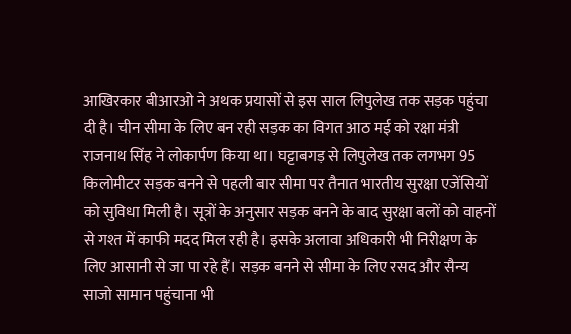आखिरकार बीआरओ ने अथक प्रयासों से इस साल लिपुलेख तक सड़क पहुंचा दी है। चीन सीमा के लिए बन रही सड़क का विगत आठ मई को रक्षा मंत्री राजनाथ सिंह ने लोकार्पण किया था। घट्टाबगड़ से लिपुलेख तक लगभग 95 किलोमीटर सड़क बनने से पहली बार सीमा पर तैनात भारतीय सुरक्षा एजेंसियों को सुविधा मिली है। सूत्रों के अनुसार सड़क बनने के बाद सुरक्षा बलों को वाहनों से गश्त में काफी मदद मिल रही है। इसके अलावा अधिकारी भी निरीक्षण के लिए आसानी से जा पा रहे हैं। सड़क बनने से सीमा के लिए रसद और सैन्य साजो सामान पहुंचाना भी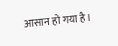आसान हो गया है।